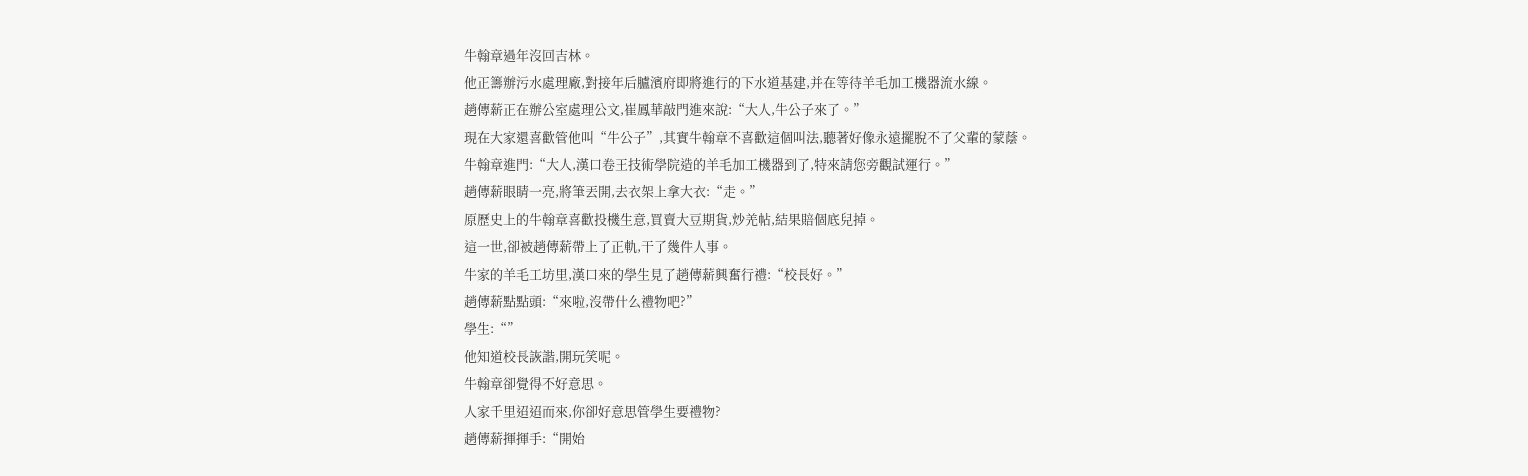牛翰章過年沒回吉林。
他正籌辦污水處理廠,對接年后臚濱府即將進行的下水道基建,并在等待羊毛加工機器流水線。
趙傳薪正在辦公室處理公文,崔鳳華敲門進來說:“大人,牛公子來了。”
現在大家還喜歡管他叫“牛公子”,其實牛翰章不喜歡這個叫法,聽著好像永遠擺脫不了父輩的蒙蔭。
牛翰章進門:“大人,漢口卷王技術學院造的羊毛加工機器到了,特來請您旁觀試運行。”
趙傳薪眼睛一亮,將筆丟開,去衣架上拿大衣:“走。”
原歷史上的牛翰章喜歡投機生意,買賣大豆期貨,炒羌帖,結果賠個底兒掉。
這一世,卻被趙傳薪帶上了正軌,干了幾件人事。
牛家的羊毛工坊里,漢口來的學生見了趙傳薪興奮行禮:“校長好。”
趙傳薪點點頭:“來啦,沒帶什么禮物吧?”
學生:“”
他知道校長詼諧,開玩笑呢。
牛翰章卻覺得不好意思。
人家千里迢迢而來,你卻好意思管學生要禮物?
趙傳薪揮揮手:“開始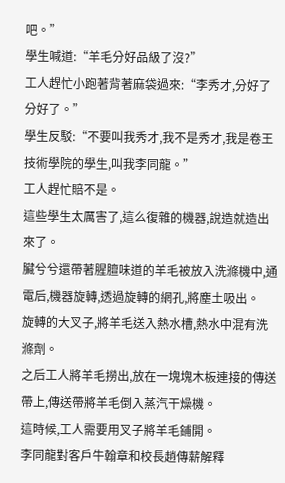吧。”
學生喊道:“羊毛分好品級了沒?”
工人趕忙小跑著背著麻袋過來:“李秀才,分好了分好了。”
學生反駁:“不要叫我秀才,我不是秀才,我是卷王技術學院的學生,叫我李同龍。”
工人趕忙賠不是。
這些學生太厲害了,這么復雜的機器,說造就造出來了。
臟兮兮還帶著腥膻味道的羊毛被放入洗滌機中,通電后,機器旋轉,透過旋轉的網孔,將塵土吸出。
旋轉的大叉子,將羊毛送入熱水槽,熱水中混有洗滌劑。
之后工人將羊毛撈出,放在一塊塊木板連接的傳送帶上,傳送帶將羊毛倒入蒸汽干燥機。
這時候,工人需要用叉子將羊毛鋪開。
李同龍對客戶牛翰章和校長趙傳薪解釋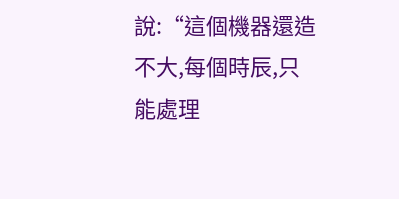說:“這個機器還造不大,每個時辰,只能處理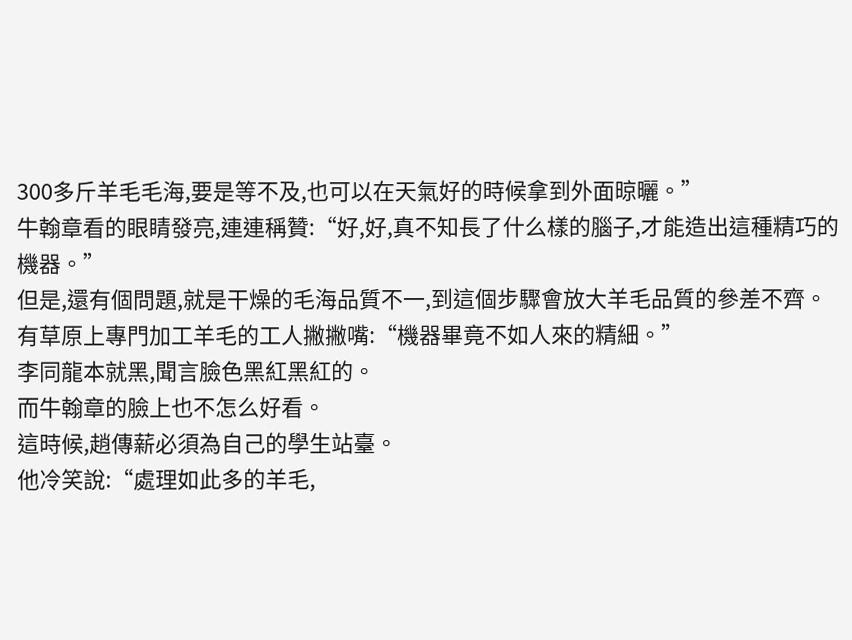300多斤羊毛毛海,要是等不及,也可以在天氣好的時候拿到外面晾曬。”
牛翰章看的眼睛發亮,連連稱贊:“好,好,真不知長了什么樣的腦子,才能造出這種精巧的機器。”
但是,還有個問題,就是干燥的毛海品質不一,到這個步驟會放大羊毛品質的參差不齊。
有草原上專門加工羊毛的工人撇撇嘴:“機器畢竟不如人來的精細。”
李同龍本就黑,聞言臉色黑紅黑紅的。
而牛翰章的臉上也不怎么好看。
這時候,趙傳薪必須為自己的學生站臺。
他冷笑說:“處理如此多的羊毛,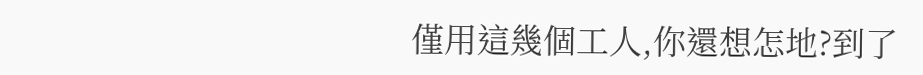僅用這幾個工人,你還想怎地?到了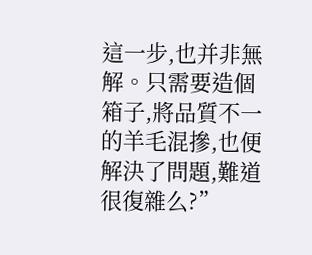這一步,也并非無解。只需要造個箱子,將品質不一的羊毛混摻,也便解決了問題,難道很復雜么?”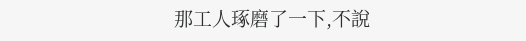那工人琢磨了一下,不說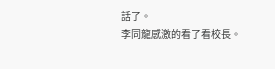話了。
李同龍感激的看了看校長。